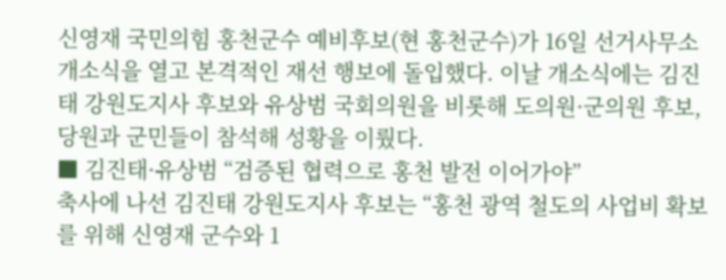신영재 국민의힘 홍천군수 예비후보(현 홍천군수)가 16일 선거사무소 개소식을 열고 본격적인 재선 행보에 돌입했다. 이날 개소식에는 김진태 강원도지사 후보와 유상범 국회의원을 비롯해 도의원·군의원 후보, 당원과 군민들이 참석해 성황을 이뤘다.
■ 김진태·유상범 “검증된 협력으로 홍천 발전 이어가야”
축사에 나선 김진태 강원도지사 후보는 “홍천 광역 철도의 사업비 확보를 위해 신영재 군수와 1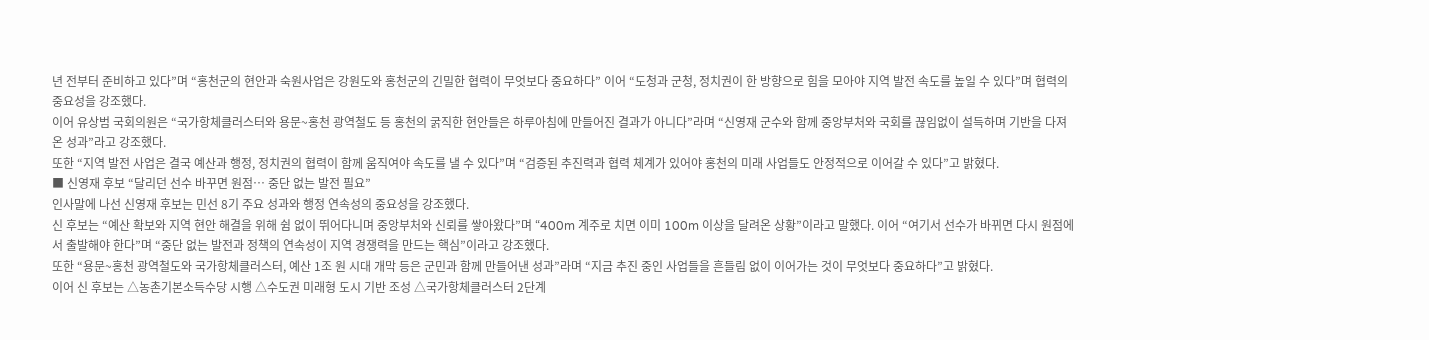년 전부터 준비하고 있다”며 “홍천군의 현안과 숙원사업은 강원도와 홍천군의 긴밀한 협력이 무엇보다 중요하다” 이어 “도청과 군청, 정치권이 한 방향으로 힘을 모아야 지역 발전 속도를 높일 수 있다”며 협력의 중요성을 강조했다.
이어 유상범 국회의원은 “국가항체클러스터와 용문~홍천 광역철도 등 홍천의 굵직한 현안들은 하루아침에 만들어진 결과가 아니다”라며 “신영재 군수와 함께 중앙부처와 국회를 끊임없이 설득하며 기반을 다져온 성과”라고 강조했다.
또한 “지역 발전 사업은 결국 예산과 행정, 정치권의 협력이 함께 움직여야 속도를 낼 수 있다”며 “검증된 추진력과 협력 체계가 있어야 홍천의 미래 사업들도 안정적으로 이어갈 수 있다”고 밝혔다.
■ 신영재 후보 “달리던 선수 바꾸면 원점… 중단 없는 발전 필요”
인사말에 나선 신영재 후보는 민선 8기 주요 성과와 행정 연속성의 중요성을 강조했다.
신 후보는 “예산 확보와 지역 현안 해결을 위해 쉼 없이 뛰어다니며 중앙부처와 신뢰를 쌓아왔다”며 “400m 계주로 치면 이미 100m 이상을 달려온 상황”이라고 말했다. 이어 “여기서 선수가 바뀌면 다시 원점에서 출발해야 한다”며 “중단 없는 발전과 정책의 연속성이 지역 경쟁력을 만드는 핵심”이라고 강조했다.
또한 “용문~홍천 광역철도와 국가항체클러스터, 예산 1조 원 시대 개막 등은 군민과 함께 만들어낸 성과”라며 “지금 추진 중인 사업들을 흔들림 없이 이어가는 것이 무엇보다 중요하다”고 밝혔다.
이어 신 후보는 △농촌기본소득수당 시행 △수도권 미래형 도시 기반 조성 △국가항체클러스터 2단계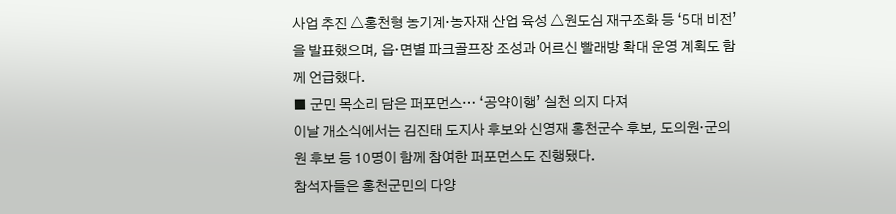사업 추진 △홍천형 농기계·농자재 산업 육성 △원도심 재구조화 등 ‘5대 비전’을 발표했으며, 읍·면별 파크골프장 조성과 어르신 빨래방 확대 운영 계획도 함께 언급했다.
■ 군민 목소리 담은 퍼포먼스… ‘공약이행’ 실천 의지 다져
이날 개소식에서는 김진태 도지사 후보와 신영재 홍천군수 후보, 도의원·군의원 후보 등 10명이 함께 참여한 퍼포먼스도 진행됐다.
참석자들은 홍천군민의 다양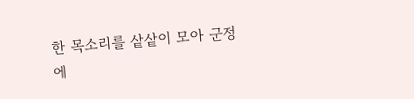한 목소리를 샅샅이 모아 군정에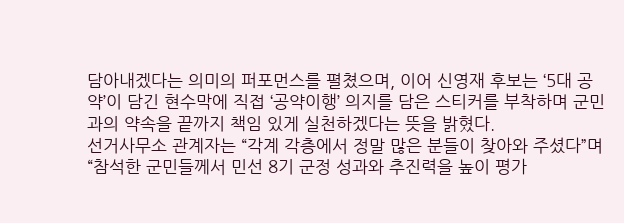담아내겠다는 의미의 퍼포먼스를 펼쳤으며, 이어 신영재 후보는 ‘5대 공약’이 담긴 현수막에 직접 ‘공약이행’ 의지를 담은 스티커를 부착하며 군민과의 약속을 끝까지 책임 있게 실천하겠다는 뜻을 밝혔다.
선거사무소 관계자는 “각계 각층에서 정말 많은 분들이 찾아와 주셨다”며 “참석한 군민들께서 민선 8기 군정 성과와 추진력을 높이 평가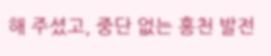해 주셨고, 중단 없는 홍천 발전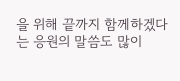을 위해 끝까지 함께하겠다는 응원의 말씀도 많이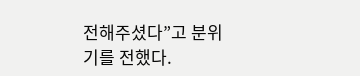전해주셨다”고 분위기를 전했다.